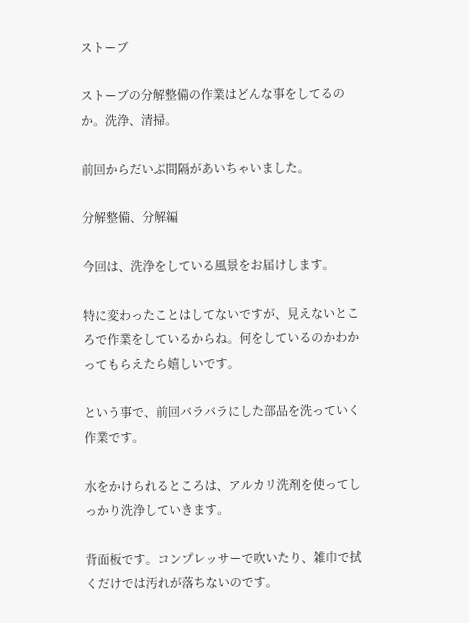ストーブ

ストーブの分解整備の作業はどんな事をしてるのか。洗浄、清掃。

前回からだいぶ間隔があいちゃいました。

分解整備、分解編

今回は、洗浄をしている風景をお届けします。

特に変わったことはしてないですが、見えないところで作業をしているからね。何をしているのかわかってもらえたら嬉しいです。

という事で、前回バラバラにした部品を洗っていく作業です。

水をかけられるところは、アルカリ洗剤を使ってしっかり洗浄していきます。

背面板です。コンプレッサーで吹いたり、雑巾で拭くだけでは汚れが落ちないのです。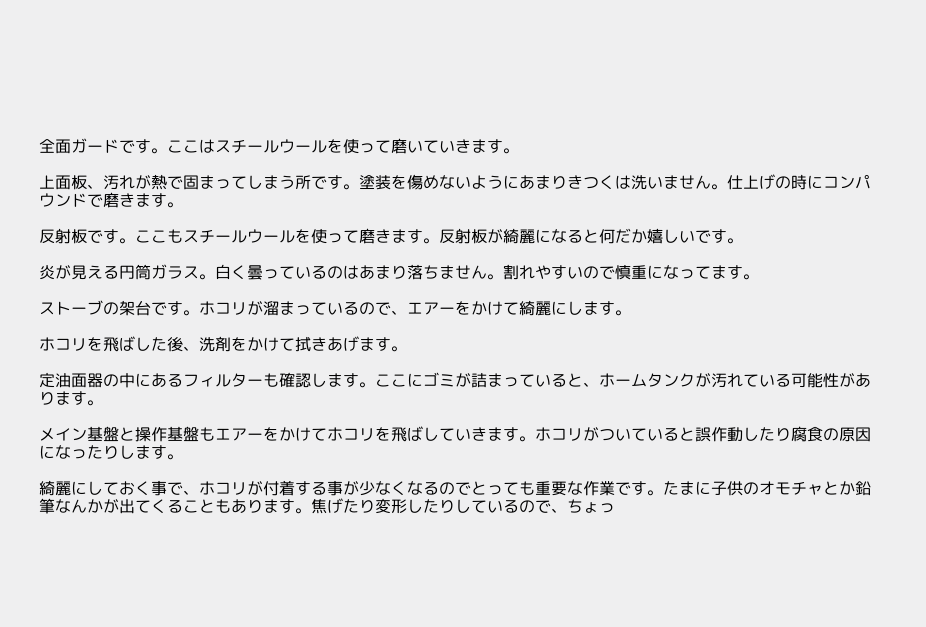全面ガードです。ここはスチールウールを使って磨いていきます。

上面板、汚れが熱で固まってしまう所です。塗装を傷めないようにあまりきつくは洗いません。仕上げの時にコンパウンドで磨きます。

反射板です。ここもスチールウールを使って磨きます。反射板が綺麗になると何だか嬉しいです。

炎が見える円筒ガラス。白く曇っているのはあまり落ちません。割れやすいので慎重になってます。

ストーブの架台です。ホコリが溜まっているので、エアーをかけて綺麗にします。

ホコリを飛ばした後、洗剤をかけて拭きあげます。

定油面器の中にあるフィルターも確認します。ここにゴミが詰まっていると、ホームタンクが汚れている可能性があります。

メイン基盤と操作基盤もエアーをかけてホコリを飛ばしていきます。ホコリがついていると誤作動したり腐食の原因になったりします。

綺麗にしておく事で、ホコリが付着する事が少なくなるのでとっても重要な作業です。たまに子供のオモチャとか鉛筆なんかが出てくることもあります。焦げたり変形したりしているので、ちょっ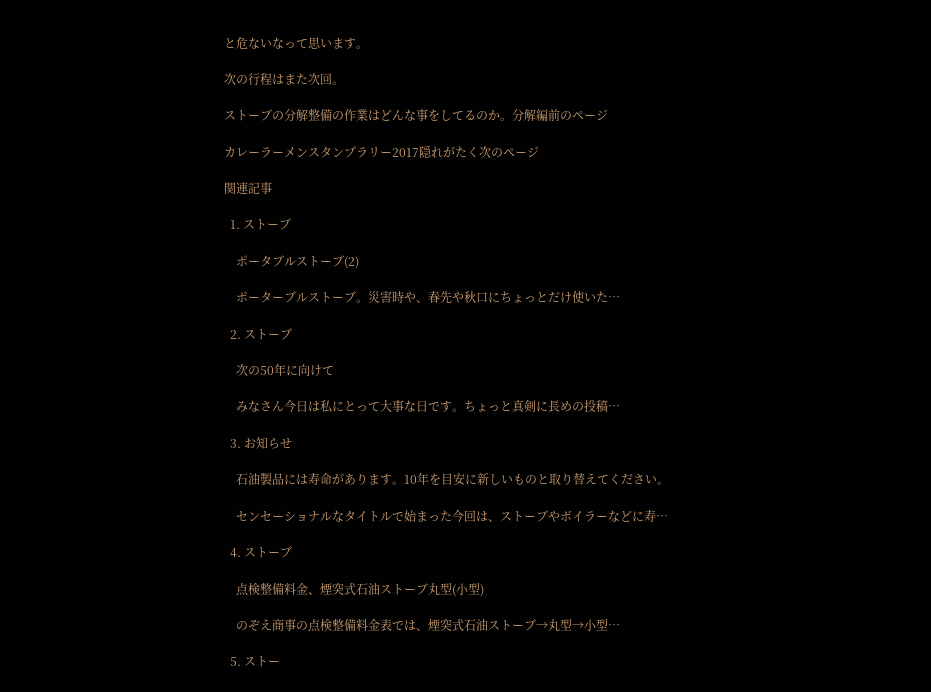と危ないなって思います。

次の行程はまた次回。

ストーブの分解整備の作業はどんな事をしてるのか。分解編前のページ

カレーラーメンスタンプラリー2017隠れがたく次のページ

関連記事

  1. ストーブ

    ポータブルストーブ(2)

    ポーターブルストーブ。災害時や、春先や秋口にちょっとだけ使いた…

  2. ストーブ

    次の50年に向けて

    みなさん今日は私にとって大事な日です。ちょっと真剣に長めの投稿…

  3. お知らせ

    石油製品には寿命があります。10年を目安に新しいものと取り替えてください。

    センセーショナルなタイトルで始まった今回は、ストーブやボイラーなどに寿…

  4. ストーブ

    点検整備料金、煙突式石油ストーブ丸型(小型)

    のぞえ商事の点検整備料金表では、煙突式石油ストーブ→丸型→小型…

  5. ストー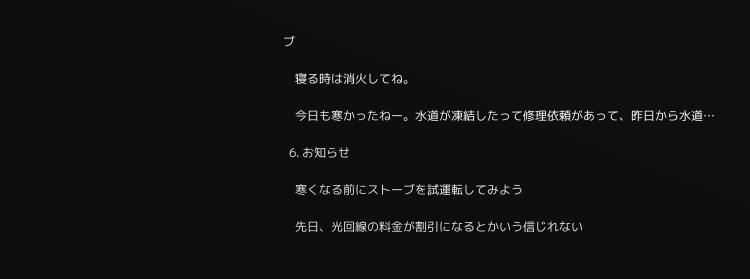ブ

    寝る時は消火してね。

    今日も寒かったねー。水道が凍結したって修理依頼があって、昨日から水道…

  6. お知らせ

    寒くなる前にストーブを試運転してみよう

    先日、光回線の料金が割引になるとかいう信じれない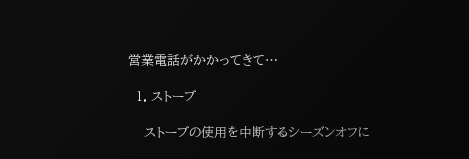営業電話がかかってきて…

  1. ストーブ

    ストーブの使用を中断するシーズンオフに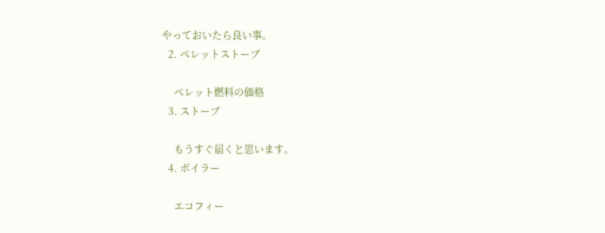やっておいたら良い事。
  2. ペレットストーブ

    ペレット燃料の価格
  3. ストーブ

    もうすぐ届くと思います。
  4. ボイラー

    エコフィー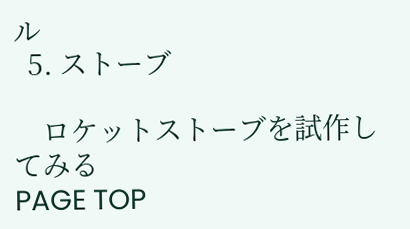ル
  5. ストーブ

    ロケットストーブを試作してみる
PAGE TOP